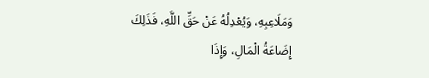وَمَلَاعِبِهِ، وَيُعْدِلُهُ عَنْ حَقِّ اللَّهِ، فَذَلِكَ إِضَاعَةُ الْمَالِ، وَإِذَا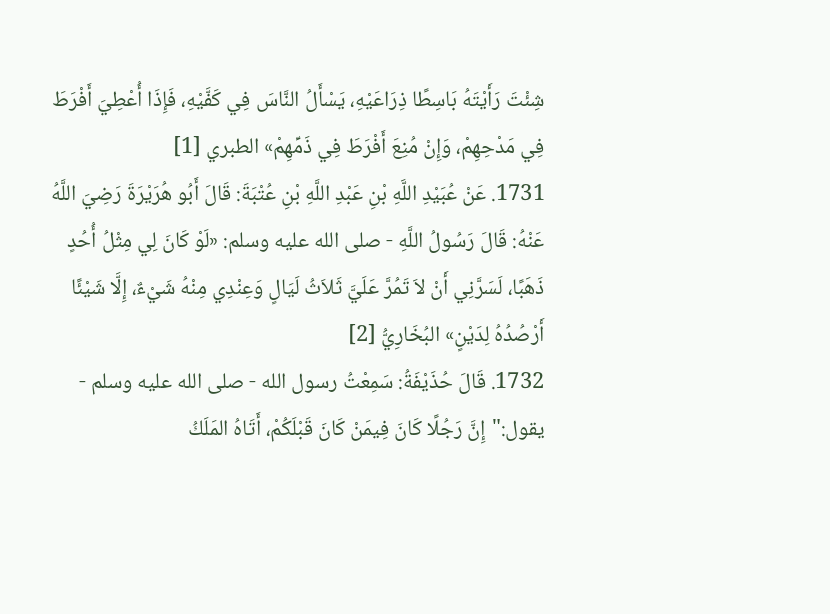شِئْتَ رَأَيْتَهُ بَاسِطًا ذِرَاعَيْهِ، يَسْأَلُ النَّاسَ فِي كَفَّيْهِ، فَإِذَا أُعْطِيَ أَفْرَطَ فِي مَدْحِهِمْ، وَإِنْ مُنِعَ أَفْرَطَ فِي ذَمِّهِمْ» الطبري [1]
1731. عَنْ عُبَيْدِ اللَّهِ بْنِ عَبْدِ اللَّهِ بْنِ عُتْبَةَ: قَالَ أَبُو هُرَيْرَةَ رَضِيَ اللَّهُ عَنْهُ: قَالَ رَسُولُ اللَّهِ - صلى الله عليه وسلم: «لَوْ كَانَ لِي مِثْلُ أُحُدٍ ذَهَبًا، لَسَرَّنِي أَنْ لاَ تَمُرَّ عَلَيَّ ثَلاَثُ لَيَالٍ وَعِنْدِي مِنْهُ شَيْءٌ، إِلَّا شَيْئًا أَرْصُدُهُ لِدَيْنٍ» البُخَارِيُّ [2]
1732. قَالَ حُذَيْفَةُ: سَمِعْتُ رسول الله - صلى الله عليه وسلم - يقول:"إِنَّ رَجُلًا كَانَ فِيمَنْ كَانَ قَبْلَكُمْ، أَتَاهُ المَلَكُ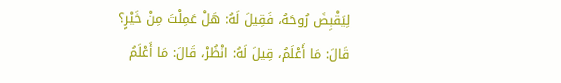لِيَقْبِضَ رُوحَهُ، فَقِيلَ لَهُ: هَلْ عَمِلْتَ مِنْ خَيْرٍ؟ قَالَ: مَا أَعْلَمُ، قِيلَ لَهُ: انْظُرْ، قَالَ: مَا أَعْلَمُ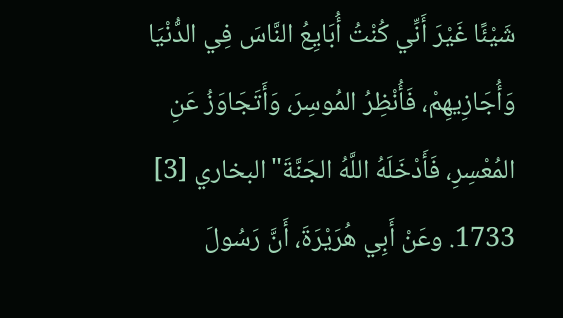شَيْئًا غَيْرَ أَنِّي كُنْتُ أُبَايِعُ النَّاسَ فِي الدُّنْيَا وَأُجَازِيهِمْ، فَأُنْظِرُ المُوسِرَ، وَأَتَجَاوَزُ عَنِ المُعْسِرِ، فَأَدْخَلَهُ اللَّهُ الجَنَّةَ"البخاري [3]
1733. وعَنْ أَبِي هُرَيْرَةَ، أَنَّ رَسُولَ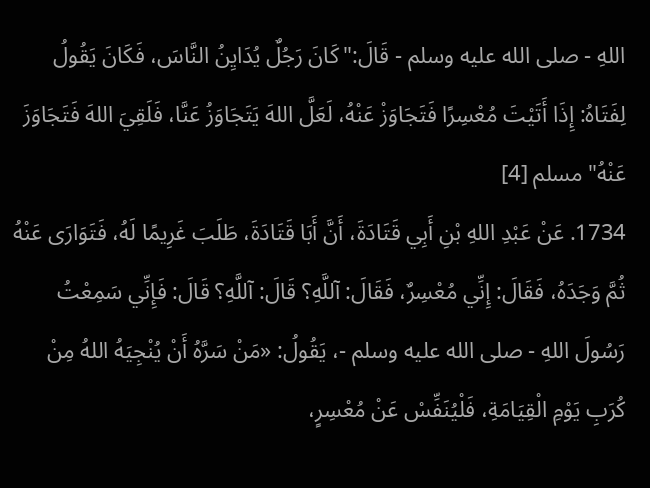اللهِ - صلى الله عليه وسلم - قَالَ:"كَانَ رَجُلٌ يُدَايِنُ النَّاسَ، فَكَانَ يَقُولُ لِفَتَاهُ: إِذَا أَتَيْتَ مُعْسِرًا فَتَجَاوَزْ عَنْهُ، لَعَلَّ اللهَ يَتَجَاوَزُ عَنَّا، فَلَقِيَ اللهَ فَتَجَاوَزَ عَنْهُ"مسلم [4]
1734. عَنْ عَبْدِ اللهِ بْنِ أَبِي قَتَادَةَ، أَنَّ أَبَا قَتَادَةَ، طَلَبَ غَرِيمًا لَهُ، فَتَوَارَى عَنْهُ ثُمَّ وَجَدَهُ، فَقَالَ: إِنِّي مُعْسِرٌ، فَقَالَ: آللَّهِ؟ قَالَ: آللَّهِ؟ قَالَ: فَإِنِّي سَمِعْتُ رَسُولَ اللهِ - صلى الله عليه وسلم -، يَقُولُ: «مَنْ سَرَّهُ أَنْ يُنْجِيَهُ اللهُ مِنْ كُرَبِ يَوْمِ الْقِيَامَةِ، فَلْيُنَفِّسْ عَنْ مُعْسِرٍ،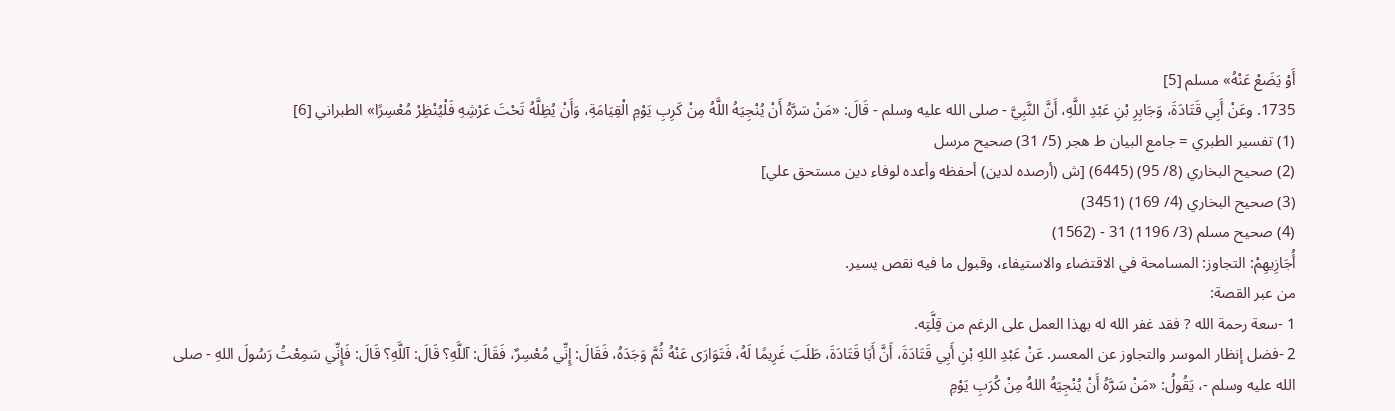أَوْ يَضَعْ عَنْهُ» مسلم [5]
1735. وعَنْ أَبِي قَتَادَةَ، وَجَابِرِ بْنِ عَبْدِ اللَّهِ، أَنَّ النَّبِيَّ - صلى الله عليه وسلم - قَالَ: «مَنْ سَرَّهُ أَنْ يُنْجِيَهُ اللَّهُ مِنْ كَرِبِ يَوْمِ الْقِيَامَةِ، وَأَنْ يُظِلَّهُ تَحْتَ عَرْشِهِ فَلْيُنْظِرْ مُعْسِرًا» الطبراني [6]
(1) تفسير الطبري = جامع البيان ط هجر (5/ 31) صحيح مرسل
(2) صحيح البخاري (8/ 95) (6445) [ش (أرصده لدين) أحفظه وأعده لوفاء دين مستحق علي]
(3) صحيح البخاري (4/ 169) (3451)
(4) صحيح مسلم (3/ 1196) 31 - (1562)
أُجَازِيهِمْ: التجاوز: المسامحة في الاقتضاء والاستيفاء، وقبول ما فيه نقص يسير.
من عبر القصة:
1 -سعة رحمة الله ? فقد غفر الله له بهذا العمل على الرغم من قِلَّتِه.
2 -فضل إنظار الموسر والتجاوز عن المعسر. عَنْ عَبْدِ اللهِ بْنِ أَبِي قَتَادَةَ، أَنَّ أَبَا قَتَادَةَ، طَلَبَ غَرِيمًا لَهُ، فَتَوَارَى عَنْهُ ثُمَّ وَجَدَهُ، فَقَالَ: إِنِّي مُعْسِرٌ، فَقَالَ: آللَّهِ؟ قَالَ: آللَّهِ؟ قَالَ: فَإِنِّي سَمِعْتُ رَسُولَ اللهِ - صلى الله عليه وسلم -، يَقُولُ: «مَنْ سَرَّهُ أَنْ يُنْجِيَهُ اللهُ مِنْ كُرَبِ يَوْمِ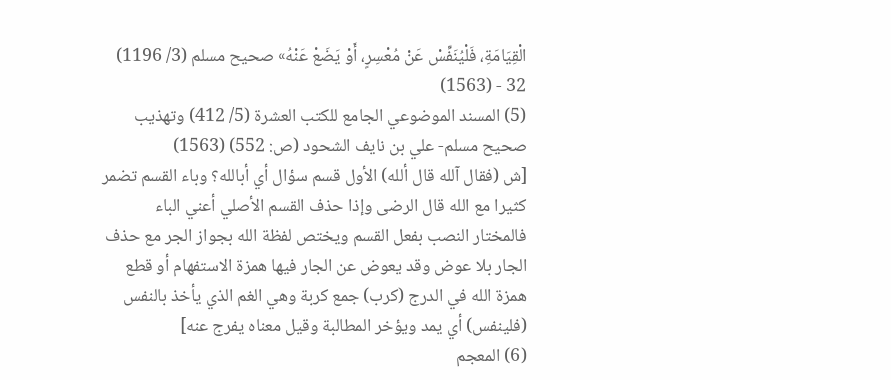الْقِيَامَةِ، فَلْيُنَفِّسْ عَنْ مُعْسِرٍ، أَوْ يَضَعْ عَنْهُ» صحيح مسلم (3/ 1196) 32 - (1563)
(5) المسند الموضوعي الجامع للكتب العشرة (5/ 412) وتهذيب صحيح مسلم- علي بن نايف الشحود (ص: 552) (1563)
[ش (فقال آلله قال ألله) الأول قسم سؤال أي أبالله؟ وباء القسم تضمر كثيرا مع الله قال الرضى وإذا حذف القسم الأصلي أعني الباء فالمختار النصب بفعل القسم ويختص لفظة الله بجواز الجر مع حذف الجار بلا عوض وقد يعوض عن الجار فيها همزة الاستفهام أو قطع همزة الله في الدرج (كرب) جمع كربة وهي الغم الذي يأخذ بالنفس (فلينفس) أي يمد ويؤخر المطالبة وقيل معناه يفرج عنه]
(6) المعجم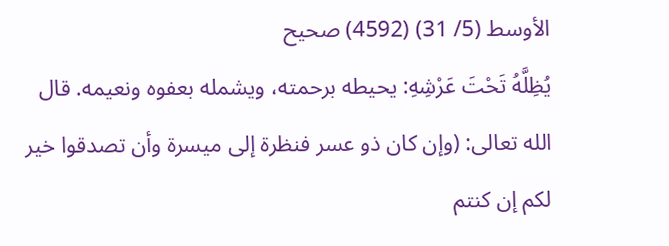الأوسط (5/ 31) (4592) صحيح
يُظِلَّهُ تَحْتَ عَرْشِهِ: يحيطه برحمته، ويشمله بعفوه ونعيمه. قال الله تعالى: (وإن كان ذو عسر فنظرة إلى ميسرة وأن تصدقوا خير لكم إن كنتم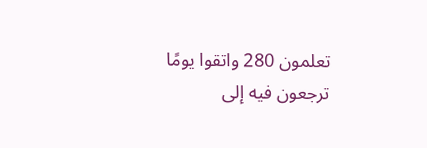تعلمون 280 واتقوا يومًا ترجعون فيه إلى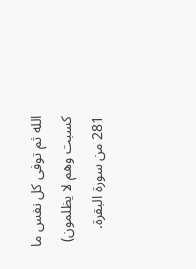الله ثم توفى كل نفس ما كسبت وهم لا يظلمون) 281 من سورة البقرة.